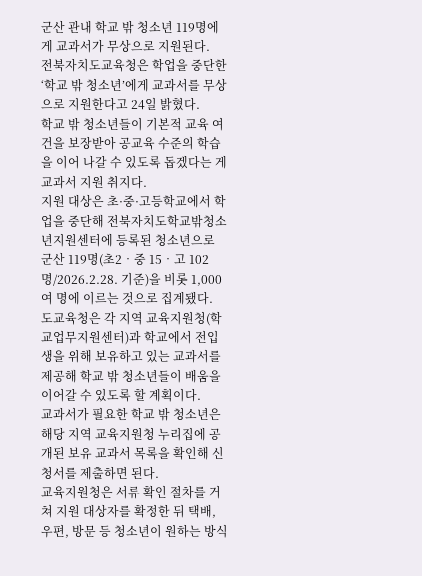군산 관내 학교 밖 청소년 119명에게 교과서가 무상으로 지원된다.
전북자치도교육청은 학업을 중단한 ‘학교 밖 청소년’에게 교과서를 무상으로 지원한다고 24일 밝혔다.
학교 밖 청소년들이 기본적 교육 여건을 보장받아 공교육 수준의 학습을 이어 나갈 수 있도록 돕겠다는 게 교과서 지원 취지다.
지원 대상은 초·중·고등학교에서 학업을 중단해 전북자치도학교밖청소년지원센터에 등록된 청소년으로 군산 119명(초2‧중 15‧고 102명/2026.2.28. 기준)을 비롯 1,000여 명에 이르는 것으로 집계됐다.
도교육청은 각 지역 교육지원청(학교업무지원센터)과 학교에서 전입생을 위해 보유하고 있는 교과서를 제공해 학교 밖 청소년들이 배움을 이어갈 수 있도록 할 계획이다.
교과서가 필요한 학교 밖 청소년은 해당 지역 교육지원청 누리집에 공개된 보유 교과서 목록을 확인해 신청서를 제출하면 된다.
교육지원청은 서류 확인 절차를 거쳐 지원 대상자를 확정한 뒤 택배, 우편, 방문 등 청소년이 원하는 방식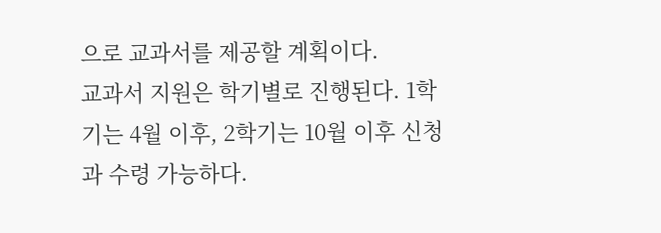으로 교과서를 제공할 계획이다.
교과서 지원은 학기별로 진행된다. 1학기는 4월 이후, 2학기는 10월 이후 신청과 수령 가능하다.